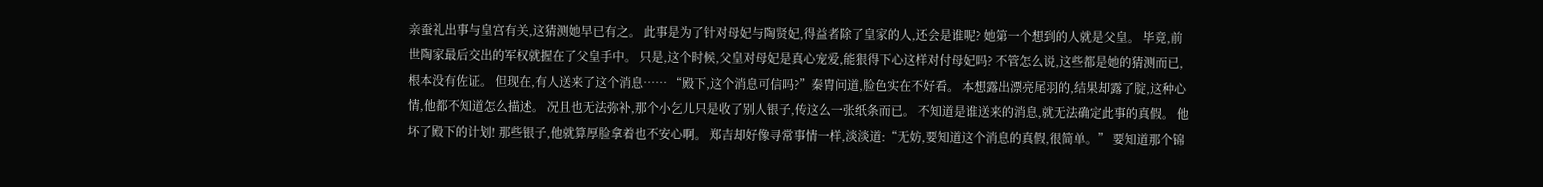亲蚕礼出事与皇宫有关,这猜测她早已有之。 此事是为了针对母妃与陶贤妃,得益者除了皇家的人,还会是谁呢? 她第一个想到的人就是父皇。 毕竟,前世陶家最后交出的军权就握在了父皇手中。 只是,这个时候,父皇对母妃是真心宠爱,能狠得下心这样对付母妃吗? 不管怎么说,这些都是她的猜测而已,根本没有佐证。 但现在,有人送来了这个消息…… “殿下,这个消息可信吗?”秦胄问道,脸色实在不好看。 本想露出漂亮尾羽的,结果却露了腚,这种心情,他都不知道怎么描述。 况且也无法弥补,那个小乞儿只是收了别人银子,传这么一张纸条而已。 不知道是谁送来的消息,就无法确定此事的真假。 他坏了殿下的计划! 那些银子,他就算厚脸拿着也不安心啊。 郑吉却好像寻常事情一样,淡淡道:“无妨,要知道这个消息的真假,很简单。” 要知道那个锦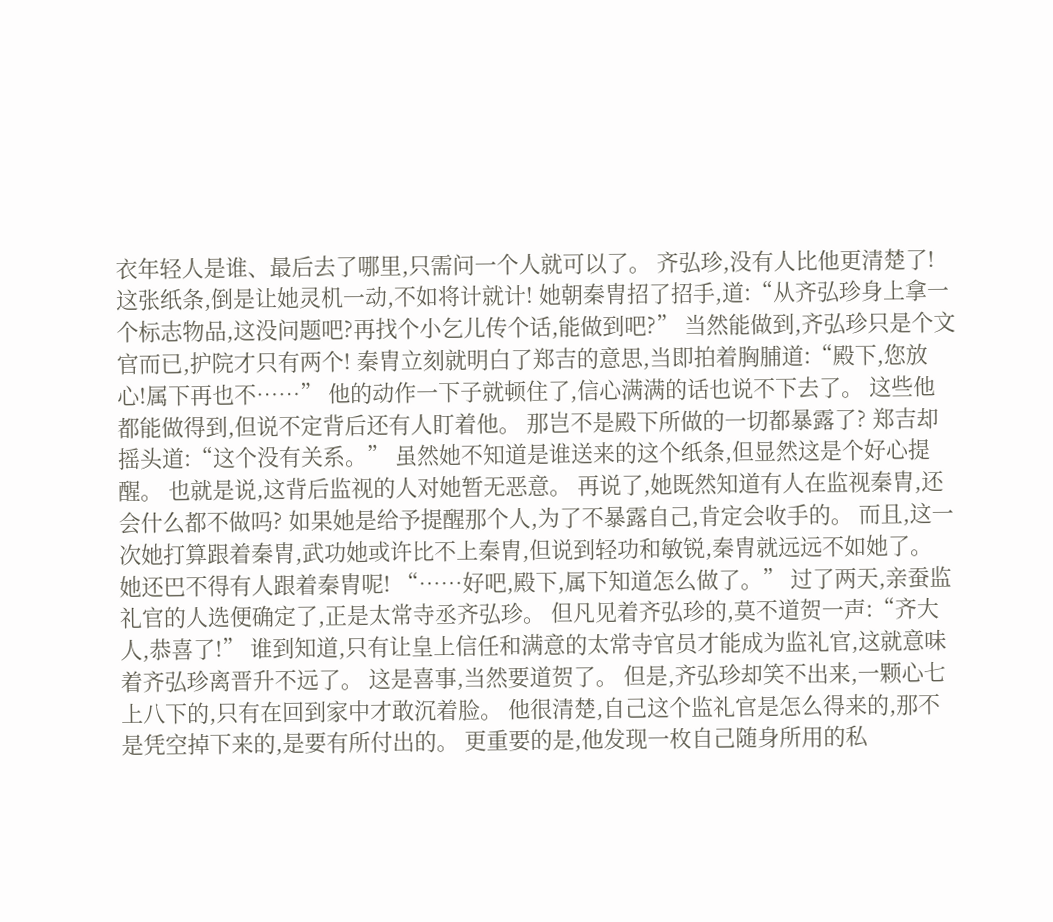衣年轻人是谁、最后去了哪里,只需问一个人就可以了。 齐弘珍,没有人比他更清楚了! 这张纸条,倒是让她灵机一动,不如将计就计! 她朝秦胄招了招手,道:“从齐弘珍身上拿一个标志物品,这没问题吧?再找个小乞儿传个话,能做到吧?” 当然能做到,齐弘珍只是个文官而已,护院才只有两个! 秦胄立刻就明白了郑吉的意思,当即拍着胸脯道:“殿下,您放心!属下再也不……” 他的动作一下子就顿住了,信心满满的话也说不下去了。 这些他都能做得到,但说不定背后还有人盯着他。 那岂不是殿下所做的一切都暴露了? 郑吉却摇头道:“这个没有关系。” 虽然她不知道是谁送来的这个纸条,但显然这是个好心提醒。 也就是说,这背后监视的人对她暂无恶意。 再说了,她既然知道有人在监视秦胄,还会什么都不做吗? 如果她是给予提醒那个人,为了不暴露自己,肯定会收手的。 而且,这一次她打算跟着秦胄,武功她或许比不上秦胄,但说到轻功和敏锐,秦胄就远远不如她了。 她还巴不得有人跟着秦胄呢! “……好吧,殿下,属下知道怎么做了。” 过了两天,亲蚕监礼官的人选便确定了,正是太常寺丞齐弘珍。 但凡见着齐弘珍的,莫不道贺一声:“齐大人,恭喜了!” 谁到知道,只有让皇上信任和满意的太常寺官员才能成为监礼官,这就意味着齐弘珍离晋升不远了。 这是喜事,当然要道贺了。 但是,齐弘珍却笑不出来,一颗心七上八下的,只有在回到家中才敢沉着脸。 他很清楚,自己这个监礼官是怎么得来的,那不是凭空掉下来的,是要有所付出的。 更重要的是,他发现一枚自己随身所用的私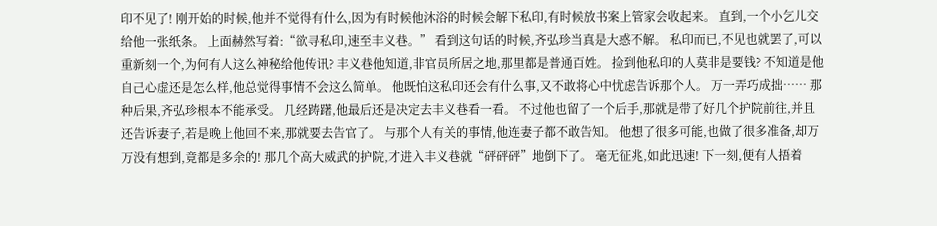印不见了! 刚开始的时候,他并不觉得有什么,因为有时候他沐浴的时候会解下私印,有时候放书案上管家会收起来。 直到,一个小乞儿交给他一张纸条。 上面赫然写着:“欲寻私印,速至丰义巷。” 看到这句话的时候,齐弘珍当真是大惑不解。 私印而已,不见也就罢了,可以重新刻一个,为何有人这么神秘给他传讯? 丰义巷他知道,非官员所居之地,那里都是普通百姓。 捡到他私印的人莫非是要钱? 不知道是他自己心虚还是怎么样,他总觉得事情不会这么简单。 他既怕这私印还会有什么事,又不敢将心中忧虑告诉那个人。 万一弄巧成拙…… 那种后果,齐弘珍根本不能承受。 几经踌躇,他最后还是决定去丰义巷看一看。 不过他也留了一个后手,那就是带了好几个护院前往,并且还告诉妻子,若是晚上他回不来,那就要去告官了。 与那个人有关的事情,他连妻子都不敢告知。 他想了很多可能,也做了很多准备,却万万没有想到,竟都是多余的! 那几个高大威武的护院,才进入丰义巷就“砰砰砰”地倒下了。 毫无征兆,如此迅速! 下一刻,便有人捂着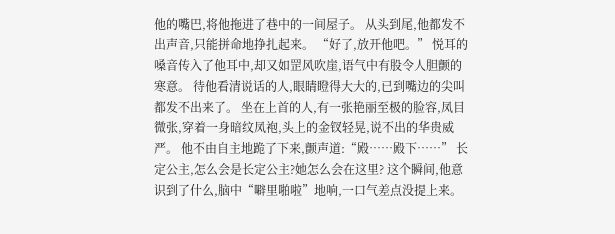他的嘴巴,将他拖进了巷中的一间屋子。 从头到尾,他都发不出声音,只能拼命地挣扎起来。 “好了,放开他吧。” 悦耳的嗓音传入了他耳中,却又如罡风吹崖,语气中有股令人胆颤的寒意。 待他看清说话的人,眼睛瞪得大大的,已到嘴边的尖叫都发不出来了。 坐在上首的人,有一张艳丽至极的脸容,凤目微张,穿着一身暗纹凤袍,头上的金钗轻晃,说不出的华贵威严。 他不由自主地跪了下来,颤声道:“殿……殿下……” 长定公主,怎么会是长定公主?她怎么会在这里? 这个瞬间,他意识到了什么,脑中“噼里啪啦”地响,一口气差点没提上来。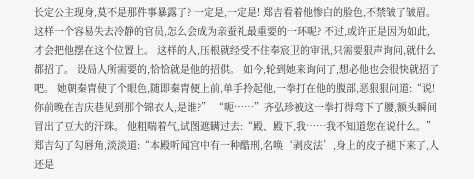长定公主现身,莫不是那件事暴露了? 一定是,一定是! 郑吉看着他惨白的脸色,不禁皱了皱眉。 这样一个容易失去冷静的官员,怎么会成为亲蚕礼最重要的一环呢? 不过,或许正是因为如此,才会把他摆在这个位置上。 这样的人,压根就经受不住奉宸卫的审讯,只需要狠声询问,就什么都招了。 设局人所需要的,恰恰就是他的招供。 如今,轮到她来询问了,想必他也会很快就招了吧。 她朝秦胄使了个眼色,随即秦胄便上前,单手拎起他,一拳打在他的腹部,恶狠狠问道:“说!你前晚在吉庆巷见到那个锦衣人,是谁?” “呃……”齐弘珍被这一拳打得弯下了腰,额头瞬间冒出了豆大的汗珠。 他粗喘着气,试图遮瞒过去:“殿、殿下,我……我不知道您在说什么。” 郑吉勾了勾唇角,淡淡道:“本殿听闻宫中有一种酷刑,名唤‘剥皮法’,身上的皮子褪下来了,人还是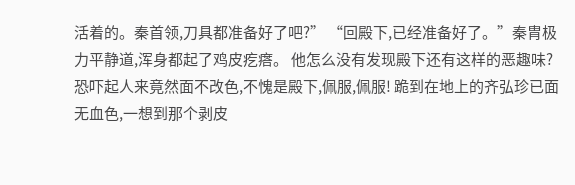活着的。秦首领,刀具都准备好了吧?” “回殿下,已经准备好了。”秦胄极力平静道,浑身都起了鸡皮疙瘩。 他怎么没有发现殿下还有这样的恶趣味? 恐吓起人来竟然面不改色,不愧是殿下,佩服,佩服! 跪到在地上的齐弘珍已面无血色,一想到那个剥皮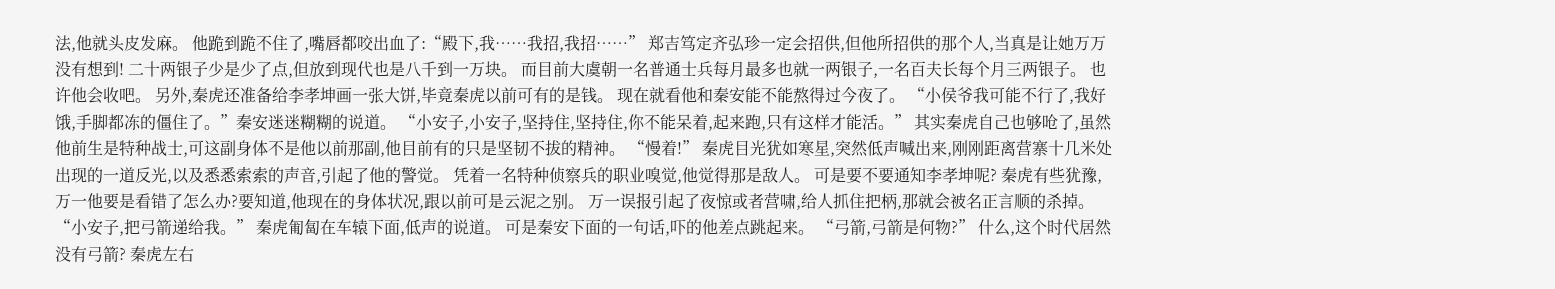法,他就头皮发麻。 他跪到跪不住了,嘴唇都咬出血了:“殿下,我……我招,我招……” 郑吉笃定齐弘珍一定会招供,但他所招供的那个人,当真是让她万万没有想到! 二十两银子少是少了点,但放到现代也是八千到一万块。 而目前大虞朝一名普通士兵每月最多也就一两银子,一名百夫长每个月三两银子。 也许他会收吧。 另外,秦虎还准备给李孝坤画一张大饼,毕竟秦虎以前可有的是钱。 现在就看他和秦安能不能熬得过今夜了。 “小侯爷我可能不行了,我好饿,手脚都冻的僵住了。”秦安迷迷糊糊的说道。 “小安子,小安子,坚持住,坚持住,你不能呆着,起来跑,只有这样才能活。” 其实秦虎自己也够呛了,虽然他前生是特种战士,可这副身体不是他以前那副,他目前有的只是坚韧不拔的精神。 “慢着!” 秦虎目光犹如寒星,突然低声喊出来,刚刚距离营寨十几米处出现的一道反光,以及悉悉索索的声音,引起了他的警觉。 凭着一名特种侦察兵的职业嗅觉,他觉得那是敌人。 可是要不要通知李孝坤呢? 秦虎有些犹豫,万一他要是看错了怎么办?要知道,他现在的身体状况,跟以前可是云泥之别。 万一误报引起了夜惊或者营啸,给人抓住把柄,那就会被名正言顺的杀掉。 “小安子,把弓箭递给我。” 秦虎匍匐在车辕下面,低声的说道。 可是秦安下面的一句话,吓的他差点跳起来。 “弓箭,弓箭是何物?” 什么,这个时代居然没有弓箭? 秦虎左右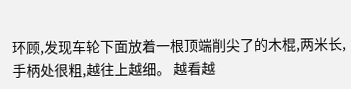环顾,发现车轮下面放着一根顶端削尖了的木棍,两米长,手柄处很粗,越往上越细。 越看越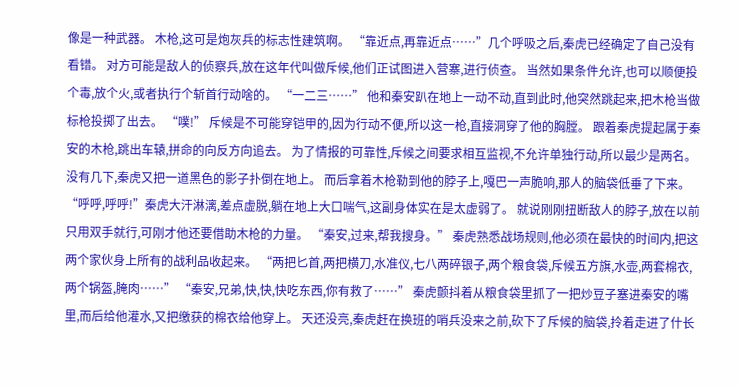像是一种武器。 木枪,这可是炮灰兵的标志性建筑啊。 “靠近点,再靠近点……”几个呼吸之后,秦虎已经确定了自己没有看错。 对方可能是敌人的侦察兵,放在这年代叫做斥候,他们正试图进入营寨,进行侦查。 当然如果条件允许,也可以顺便投个毒,放个火,或者执行个斩首行动啥的。 “一二三……” 他和秦安趴在地上一动不动,直到此时,他突然跳起来,把木枪当做标枪投掷了出去。 “噗!” 斥候是不可能穿铠甲的,因为行动不便,所以这一枪,直接洞穿了他的胸膛。 跟着秦虎提起属于秦安的木枪,跳出车辕,拼命的向反方向追去。 为了情报的可靠性,斥候之间要求相互监视,不允许单独行动,所以最少是两名。 没有几下,秦虎又把一道黑色的影子扑倒在地上。 而后拿着木枪勒到他的脖子上,嘎巴一声脆响,那人的脑袋低垂了下来。 “呼呼,呼呼!”秦虎大汗淋漓,差点虚脱,躺在地上大口喘气,这副身体实在是太虚弱了。 就说刚刚扭断敌人的脖子,放在以前只用双手就行,可刚才他还要借助木枪的力量。 “秦安,过来,帮我搜身。” 秦虎熟悉战场规则,他必须在最快的时间内,把这两个家伙身上所有的战利品收起来。 “两把匕首,两把横刀,水准仪,七八两碎银子,两个粮食袋,斥候五方旗,水壶,两套棉衣,两个锅盔,腌肉……” “秦安,兄弟,快,快,快吃东西,你有救了……” 秦虎颤抖着从粮食袋里抓了一把炒豆子塞进秦安的嘴里,而后给他灌水,又把缴获的棉衣给他穿上。 天还没亮,秦虎赶在换班的哨兵没来之前,砍下了斥候的脑袋,拎着走进了什长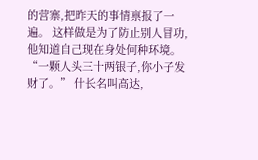的营寨,把昨天的事情禀报了一遍。 这样做是为了防止别人冒功,他知道自己现在身处何种环境。 “一颗人头三十两银子,你小子发财了。” 什长名叫高达,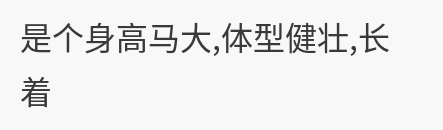是个身高马大,体型健壮,长着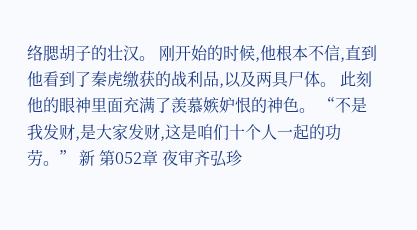络腮胡子的壮汉。 刚开始的时候,他根本不信,直到他看到了秦虎缴获的战利品,以及两具尸体。 此刻他的眼神里面充满了羡慕嫉妒恨的神色。 “不是我发财,是大家发财,这是咱们十个人一起的功劳。” 新 第052章 夜审齐弘珍